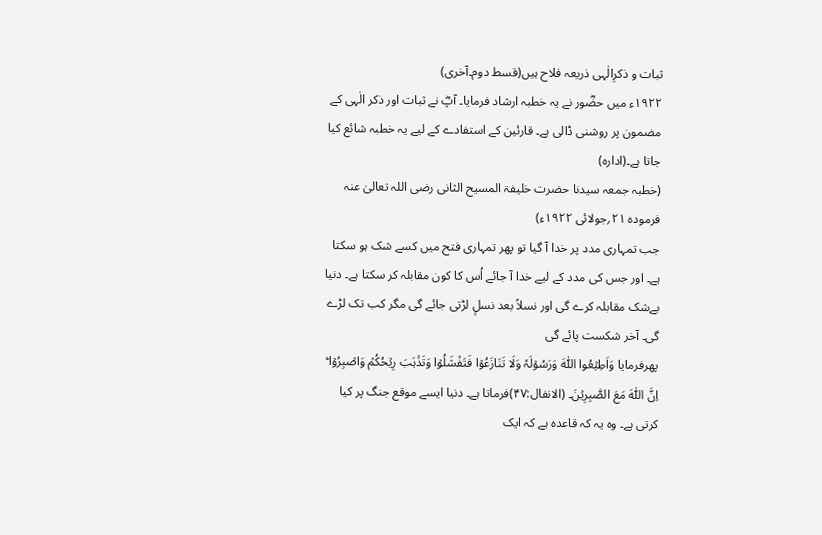ثبات و ذکرِالٰہی ذریعہ فلاح ہیں(قسط دوم۔آخری)
۱۹۲۲ء میں حضؓور نے یہ خطبہ ارشاد فرمایا۔ آپؓ نے ثبات اور ذکر الٰہی کے مضمون پر روشنی ڈالی ہے۔ قارئین کے استفادے کے لیے یہ خطبہ شائع کیا جاتا ہے۔(ادارہ)
(خطبہ جمعہ سیدنا حضرت خلیفۃ المسیح الثانی رضی اللہ تعالیٰ عنہ فرموده ۲۱؍جولائی ۱۹۲۲ء)
جب تمہاری مدد پر خدا آ گیا تو پھر تمہاری فتح میں کسے شک ہو سکتا ہے۔ اور جس کی مدد کے لیے خدا آ جائے اُس کا کون مقابلہ کر سکتا ہے۔ دنیا بےشک مقابلہ کرے گی اور نسلاً بعد نسلٍ لڑتی جائے گی مگر کب تک لڑے گی۔ آخر شکست پائے گی
پھرفرمایا وَاَطِیۡعُوا اللّٰہَ وَرَسُوۡلَہٗ وَلَا تَنَازَعُوۡا فَتَفۡشَلُوۡا وَتَذۡہَبَ رِیۡحُکُمۡ وَاصۡبِرُوۡا ؕ اِنَّ اللّٰہَ مَعَ الصّٰبِرِیۡنَ۔ (الانفال:۴۷)فرماتا ہے۔ دنیا ایسے موقع جنگ پر کیا کرتی ہے۔ وہ یہ کہ قاعدہ ہے کہ ایک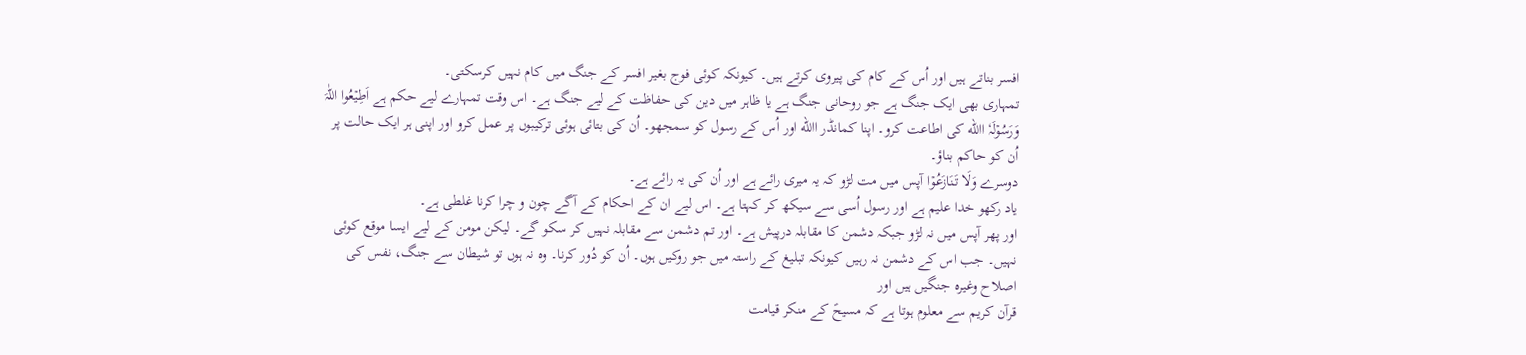افسر بناتے ہیں اور اُس کے کام کی پیروی کرتے ہیں۔ کیونکہ کوئی فوج بغیر افسر کے جنگ میں کام نہیں کرسکتی۔
تمہاری بھی ایک جنگ ہے جو روحانی جنگ ہے یا ظاہر میں دین کی حفاظت کے لیے جنگ ہے۔ اس وقت تمہارے لیے حکم ہے اَطِیۡعُوا اللّٰہَ وَرَسُوۡلَہٗ االله کی اطاعت کرو۔ اپنا کمانڈر االله اور اُس کے رسول کو سمجھو۔ اُن کی بتائی ہوئی ترکیبوں پر عمل کرو اور اپنی ہر ایک حالت پر اُن کو حاکم بناؤ۔
دوسرے وَلَا تَنَازَعُوۡا آپس میں مت لڑو کہ یہ میری رائے ہے اور اُن کی یہ رائے ہے۔
یاد رکھو خدا علیم ہے اور رسول اُسی سے سیکھ کر کہتا ہے۔ اس لیے ان کے احکام کے آگے چون و چرا کرنا غلطی ہے۔
اور پھر آپس میں نہ لڑو جبکہ دشمن کا مقابلہ درپیش ہے۔ اور تم دشمن سے مقابلہ نہیں کر سکو گے۔ لیکن مومن کے لیے ایسا موقع کوئی نہیں۔ جب اس کے دشمن نہ رہیں کیونکہ تبلیغ کے راستہ میں جو روکیں ہوں۔ اُن کو دُور کرنا۔ وہ نہ ہوں تو شیطان سے جنگ، نفس کی اصلاح وغیرہ جنگیں ہیں اور
قرآن کریم سے معلوم ہوتا ہے کہ مسیحؑ کے منکر قیامت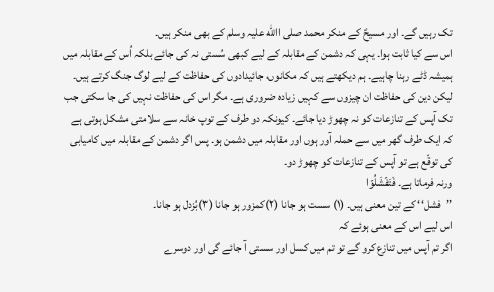تک رہیں گے۔ اور مسیحؑ کے منکر محمد صلی االله علیہ وسلم کے بھی منکر ہیں۔
اس سے کیا ثابت ہوا۔ یہی کہ دشمن کے مقابلہ کے لیے کبھی سُستی نہ کی جائے بلکہ اُس کے مقابلہ میں ہمیشہ ڈٹے رہنا چاہیے۔ ہم دیکھتے ہیں کہ مکانوں، جائیدادوں کی حفاظت کے لیے لوگ جنگ کرتے ہیں۔ لیکن دین کی حفاظت ان چیزوں سے کہیں زیادہ ضروری ہے۔ مگر اس کی حفاظت نہیں کی جا سکتی جب تک آپس کے تنازعات کو نہ چھوڑ دیا جائے۔ کیونکہ دو طرف کے توپ خانہ سے سلامتی مشکل ہوتی ہے کہ ایک طرف گھر میں سے حملہ آور ہوں اور مقابلہ میں دشمن ہو۔ پس اگر دشمن کے مقابلہ میں کامیابی کی توقّع ہے تو آپس کے تنازعات کو چھوڑ دو۔
ورنہ فرماتا ہے۔ فَتَفۡشَلُوۡا
’’فشل‘‘ کے تین معنی ہیں۔ (۱) سست ہو جانا (۲)کمزور ہو جانا (۳)بُزدل ہو جانا۔
اس لیے اس کے معنی ہوئے کہ
اگر تم آپس میں تنازع کرو گے تو تم میں کسل اور سستی آ جائے گی اور دوسرے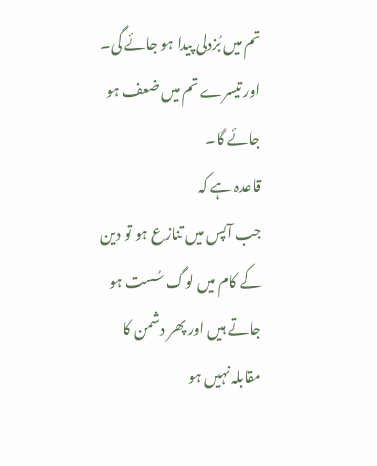تم میں بُزدلی پیدا ہو جائے گی۔ اور تیسرے تم میں ضعف ہو جائے گا۔
قاعدہ ہے کہ
جب آپس میں تنازع ہو تو دین کے کام میں لوگ سُست ہو جاتے ہیں اور پھر دشمن کا مقابلہ نہیں ہو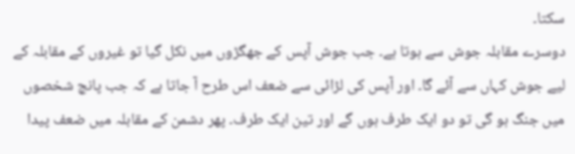سکتا۔
دوسرے مقابلہ جوش سے ہوتا ہے۔ جب جوش آپس کے جھگڑوں میں نکل گیا تو غیروں کے مقابلہ کے لیے جوش کہاں سے آئے گا۔ اور آپس کی لڑائی سے ضعف اس طرح آ جاتا ہے کہ جب پانچ شخصوں میں جنگ ہو گی تو دو ایک طرف ہوں گے اور تین ایک طرف۔ پھر دشمن کے مقابلہ میں ضعف پیدا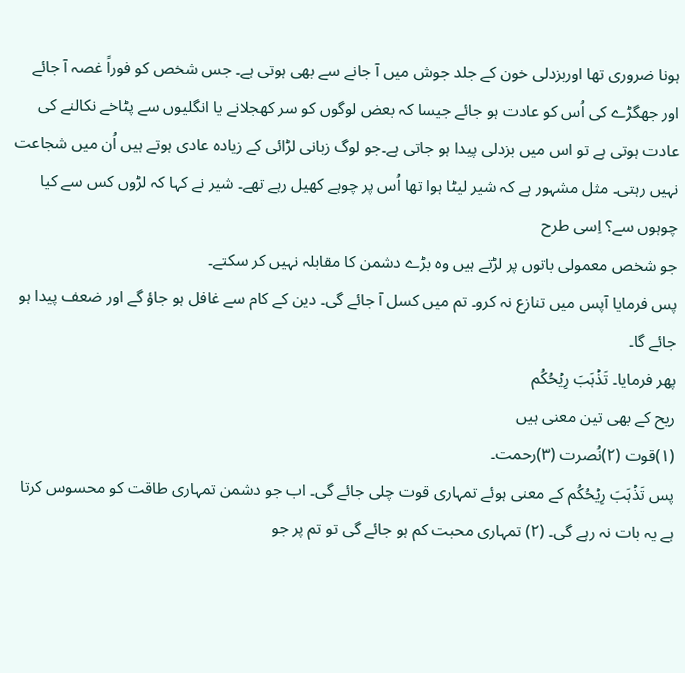ہونا ضروری تھا اوربزدلی خون کے جلد جوش میں آ جانے سے بھی ہوتی ہے۔ جس شخص کو فوراً غصہ آ جائے اور جھگڑے کی اُس کو عادت ہو جائے جیسا کہ بعض لوگوں کو سر کھجلانے یا انگلیوں سے پٹاخے نکالنے کی عادت ہوتی ہے تو اس میں بزدلی پیدا ہو جاتی ہے۔جو لوگ زبانی لڑائی کے زیادہ عادی ہوتے ہیں اُن میں شجاعت نہیں رہتی۔ مثل مشہور ہے کہ شیر لیٹا ہوا تھا اُس پر چوہے کھیل رہے تھے۔ شیر نے کہا کہ لڑوں کس سے کیا چوہوں سے؟ اِسی طرح
جو شخص معمولی باتوں پر لڑتے ہیں وہ بڑے دشمن کا مقابلہ نہیں کر سکتے۔
پس فرمایا آپس میں تنازع نہ کرو۔ تم میں کسل آ جائے گی۔ دین کے کام سے غافل ہو جاؤ گے اور ضعف پیدا ہو جائے گا۔
پھر فرمایا۔ تَذۡہَبَ رِیۡحُکُم
ریح کے بھی تین معنی ہیں
(۱)قوت (۲)نُصرت (۳)رحمت۔
پس تَذۡہَبَ رِیۡحُکُم کے معنی ہوئے تمہاری قوت چلی جائے گی۔ اب جو دشمن تمہاری طاقت کو محسوس کرتا ہے یہ بات نہ رہے گی۔ (۲) تمہاری محبت کم ہو جائے گی تو تم پر جو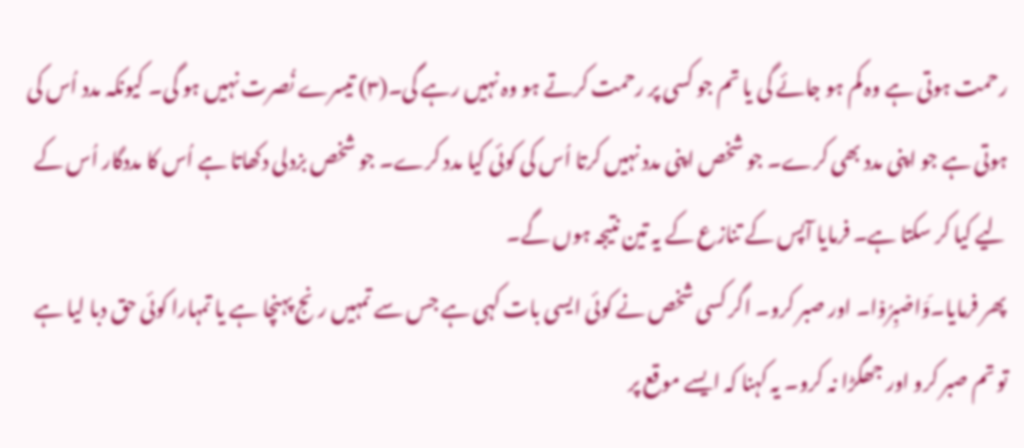رحمت ہوتی ہے وہ کم ہو جائے گی یا تم جو کسی پر رحمت کرتے ہو وہ نہیں رہے گی۔(۳) تیسرے نُصرت نہیں ہو گی۔ کیونکہ مدد اُس کی ہوتی ہے جو اپنی مدد بھی کرے۔ جو شخص اپنی مدد نہیں کرتا اُس کی کوئی کیا مدد کرے۔ جو شخص بزدلی دکھاتا ہے اُس کا مددگار اُس کے لیے کیا کر سکتا ہے۔ فرمایا آپس کے تنازع کے یہ تین نتیجہ ہوں گے۔
پھر فرمایا۔َوَاصۡبِرُوۡا۔ اور صبر کرو۔ اگر کسی شخص نے کوئی ایسی بات کہی ہے جس سے تمہیں رنج پہنچا ہے یا تمہارا کوئی حق دبا لیا ہے تو تم صبر کرو اور جھگڑا نہ کرو۔ یہ کہنا کہ ایسے موقع پر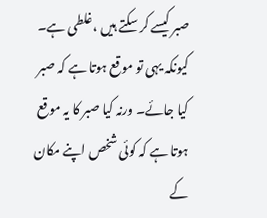صبر کیسے کر سکتے ہیں ،غلطی ہے۔ کیونکہ یہی تو موقع ہوتا ہے کہ صبر کیا جائے۔ ورنہ کیا صبر کا یہ موقع ہوتا ہے کہ کوئی شخص اپنے مکان کے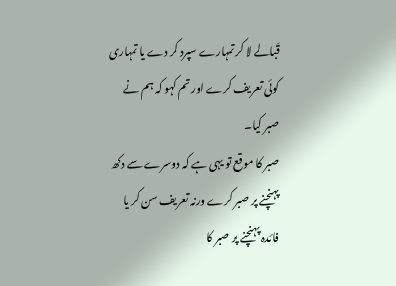قَبالے لا کر تمہارے سپرد کر دے یا تمہاری کوئی تعریف کرے اور تم کہو کہ ہم نے صبر کیا۔
صبر کا موقع تو یہی ہے کہ دوسرے سے دکھ پہنچنے پر صبر کرے ورنہ تعریف سن کر یا فائدہ پہنچنے پر صبر کا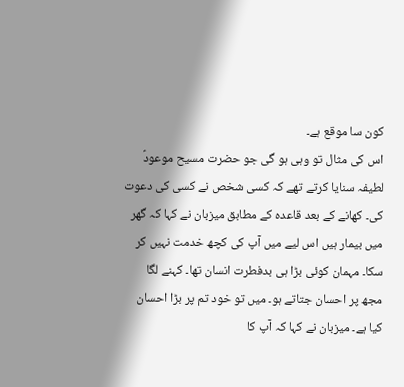کون سا موقع ہے۔
اس کی مثال تو وہی ہو گی جو حضرت مسیح موعودؑ لطیفہ سنایا کرتے تھے کہ کسی شخص نے کسی کی دعوت کی۔ کھانے کے بعد قاعدہ کے مطابق میزبان نے کہا کہ گھر میں بیمار ہیں اس لیے میں آپ کی کچھ خدمت نہیں کر سکا۔ مہمان کوئی بڑا ہی بدفطرت انسان تھا۔ کہنے لگا مجھ پر احسان جتاتے ہو۔ میں تو خود تم پر بڑا احسان کیا ہے۔ میزبان نے کہا کہ آپ کا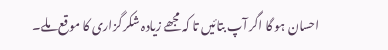احسان ہو گا اگر آپ بتائیں تا کہ مجھے زیادہ شکر گزاری کا موقع ملے۔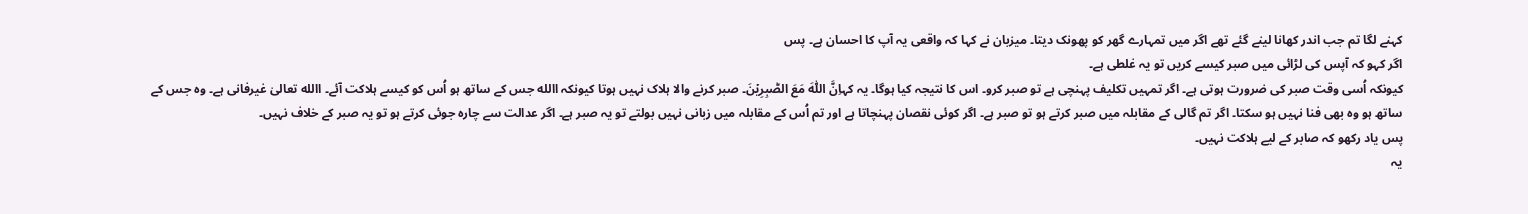کہنے لگا تم جب اندر کھانا لینے گئے تھے اگر میں تمہارے گھر کو پھونک دیتا۔ میزبان نے کہا کہ واقعی یہ آپ کا احسان ہے۔ پس
اگر کہو کہ آپس کی لڑائی میں صبر کیسے کریں تو یہ غلطی ہے۔
کیونکہ اُسی وقت صبر کی ضرورت ہوتی ہے۔ اگر تمہیں تکلیف پہنچی ہے تو صبر کرو۔ اس کا نتیجہ کیا ہوگا۔ یہ کہاِنَّ اللّٰہَ مَعَ الصّٰبِرِیۡنَ۔ صبر کرنے والا ہلاک نہیں ہوتا کیونکہ االله جس کے ساتھ ہو اُس کو کیسے ہلاکت آئے۔ االله تعالیٰ غیرفانی ہے۔ وہ جس کے ساتھ ہو وہ بھی فنا نہیں ہو سکتا۔ اگر تم گالی کے مقابلہ میں صبر کرتے ہو تو صبر ہے۔ اگر کوئی نقصان پہنچاتا ہے اور تم اُس کے مقابلہ میں زبانی نہیں بولتے تو یہ صبر ہے۔ اگر عدالت سے چارہ جوئی کرتے ہو تو یہ صبر کے خلاف نہیں۔
پس یاد رکھو کہ صابر کے لیے ہلاکت نہیں۔
یہ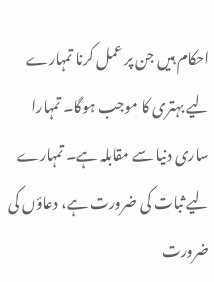احکام ہیں جن پر عمل کرنا تمہارے لیے بہتری کا موجب ہوگا۔ تمہارا ساری دنیا سے مقابلہ ہے۔ تمہارے لیے ثبات کی ضرورت ہے، دعاؤں کی ضرورت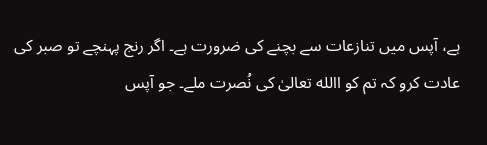ہے، آپس میں تنازعات سے بچنے کی ضرورت ہے۔ اگر رنج پہنچے تو صبر کی عادت کرو کہ تم کو االله تعالیٰ کی نُصرت ملے۔ جو آپس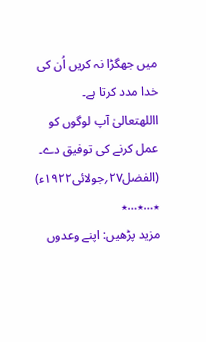میں جھگڑا نہ کریں اُن کی خدا مدد کرتا ہے۔ االلهتعالیٰ آپ لوگوں کو عمل کرنے کی توفیق دے۔
(الفضل۲۷؍جولائی۱۹۲۲ء)
٭…٭…٭
مزید پڑھیں: اپنے وعدوں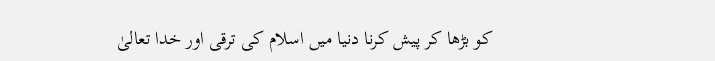کو بڑھا کر پیش کرنا دنیا میں اسلام کی ترقی اور خدا تعالیٰ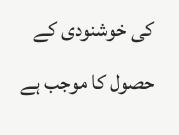کی خوشنودی کے حصول کا موجب ہے